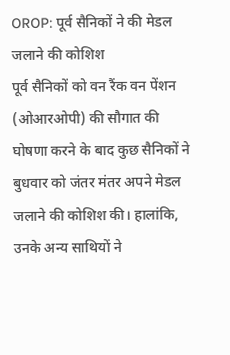OROP: पूर्व सैनिकों ने की मेडल जलाने की कोशिश
पूर्व सैनिकों को वन रैंक वन पेंशन (ओआरओपी) की सौगात की घोषणा करने के बाद कुछ सैनिकों ने बुधवार को जंतर मंतर अपने मेडल जलाने की कोशिश की। हालांकि, उनके अन्य साथियों ने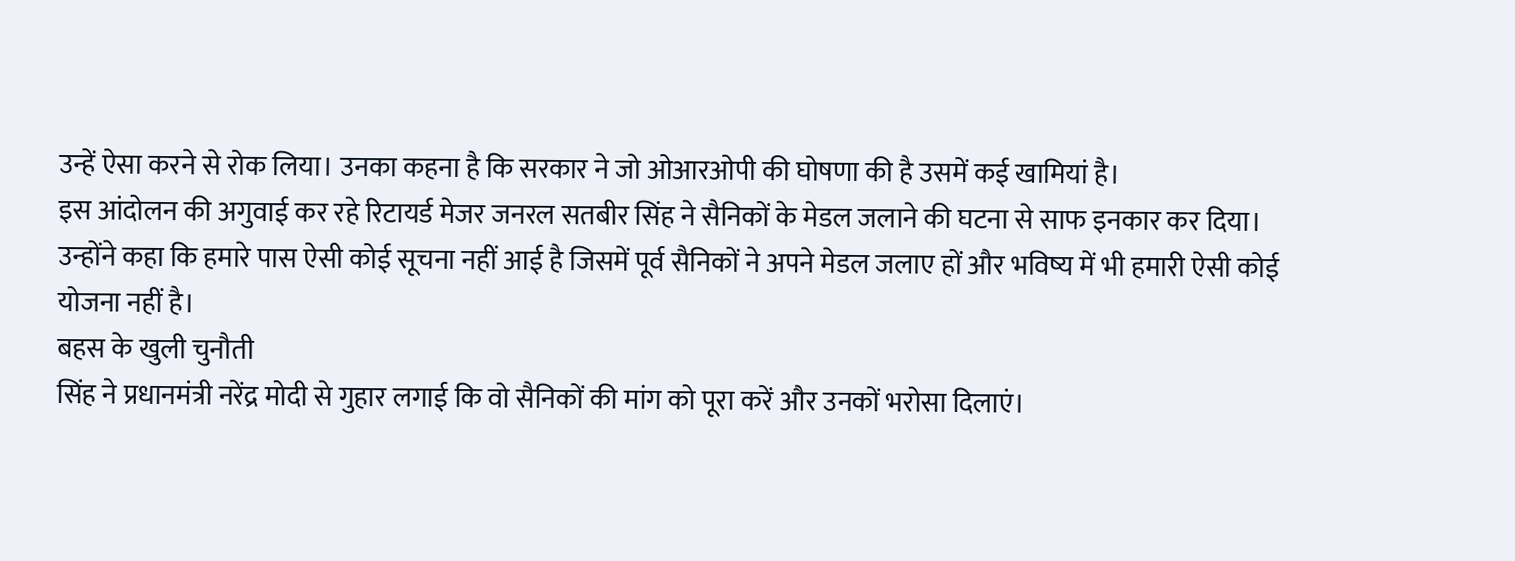उन्हें ऐसा करने से रोक लिया। उनका कहना है कि सरकार ने जो ओआरओपी की घोषणा की है उसमें कई खामियां है।
इस आंदोलन की अगुवाई कर रहे रिटायर्ड मेजर जनरल सतबीर सिंह ने सैनिकों के मेडल जलाने की घटना से साफ इनकार कर दिया। उन्होंने कहा कि हमारे पास ऐसी कोई सूचना नहीं आई है जिसमें पूर्व सैनिकों ने अपने मेडल जलाए हों और भविष्य में भी हमारी ऐसी कोई योजना नहीं है।
बहस के खुली चुनौती
सिंह ने प्रधानमंत्री नरेंद्र मोदी से गुहार लगाई कि वो सैनिकों की मांग को पूरा करें और उनकों भरोसा दिलाएं।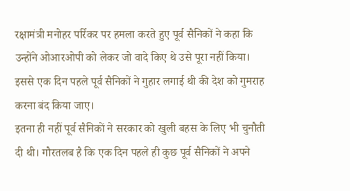रक्षामंत्री मनोहर पर्रिकर पर हमला करते हुए पूर्व सैनिकों ने कहा कि उन्होंने ओआरओपी को लेकर जो वादे किए थे उसे पूरा नहीं किया। इससे एक दिन पहले पूर्व सैनिकों ने गुहार लगाई थी की देश को गुमराह करना बंद किया जाए।
इतना ही नहीं पूर्व सैनिकों ने सरकार को खुली बहस के लिए भी चुनौती दी थी। गौरतलब है कि एक दिन पहले ही कुछ पूर्व सैनिकों ने अपने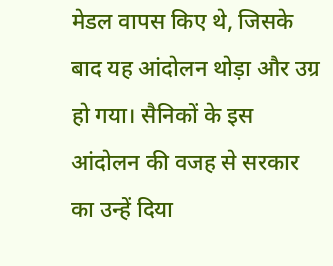मेडल वापस किए थे, जिसके बाद यह आंदोलन थोड़ा और उग्र हो गया। सैनिकों के इस आंदोलन की वजह से सरकार का उन्हें दिया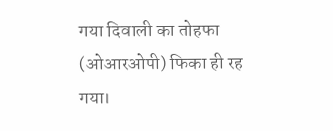गया दिवाली का तोहफा (ओआरओपी) फिका ही रह गया।